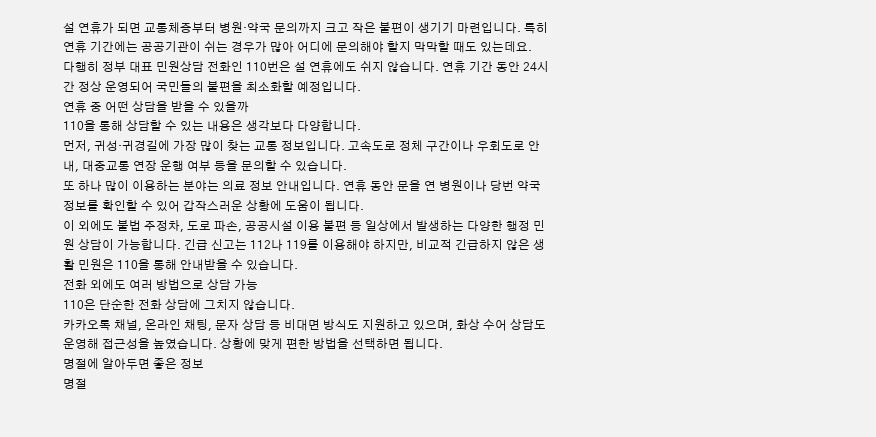설 연휴가 되면 교통체증부터 병원·약국 문의까지 크고 작은 불편이 생기기 마련입니다. 특히 연휴 기간에는 공공기관이 쉬는 경우가 많아 어디에 문의해야 할지 막막할 때도 있는데요.
다행히 정부 대표 민원상담 전화인 110번은 설 연휴에도 쉬지 않습니다. 연휴 기간 동안 24시간 정상 운영되어 국민들의 불편을 최소화할 예정입니다.
연휴 중 어떤 상담을 받을 수 있을까
110을 통해 상담할 수 있는 내용은 생각보다 다양합니다.
먼저, 귀성·귀경길에 가장 많이 찾는 교통 정보입니다. 고속도로 정체 구간이나 우회도로 안내, 대중교통 연장 운행 여부 등을 문의할 수 있습니다.
또 하나 많이 이용하는 분야는 의료 정보 안내입니다. 연휴 동안 문을 연 병원이나 당번 약국 정보를 확인할 수 있어 갑작스러운 상황에 도움이 됩니다.
이 외에도 불법 주정차, 도로 파손, 공공시설 이용 불편 등 일상에서 발생하는 다양한 행정 민원 상담이 가능합니다. 긴급 신고는 112나 119를 이용해야 하지만, 비교적 긴급하지 않은 생활 민원은 110을 통해 안내받을 수 있습니다.
전화 외에도 여러 방법으로 상담 가능
110은 단순한 전화 상담에 그치지 않습니다.
카카오톡 채널, 온라인 채팅, 문자 상담 등 비대면 방식도 지원하고 있으며, 화상 수어 상담도 운영해 접근성을 높였습니다. 상황에 맞게 편한 방법을 선택하면 됩니다.
명절에 알아두면 좋은 정보
명절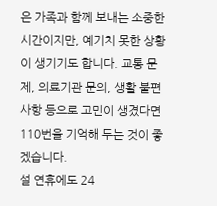은 가족과 함께 보내는 소중한 시간이지만, 예기치 못한 상황이 생기기도 합니다. 교통 문제, 의료기관 문의, 생활 불편 사항 등으로 고민이 생겼다면 110번을 기억해 두는 것이 좋겠습니다.
설 연휴에도 24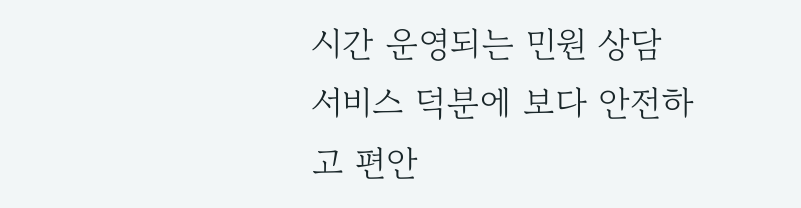시간 운영되는 민원 상담 서비스 덕분에 보다 안전하고 편안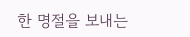한 명절을 보내는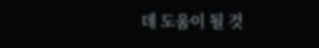데 도움이 될 것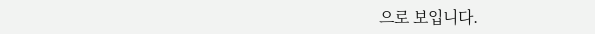으로 보입니다.